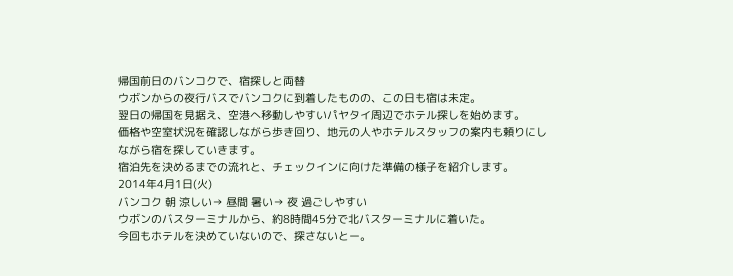帰国前日のバンコクで、宿探しと両替
ウボンからの夜行バスでバンコクに到着したものの、この日も宿は未定。
翌日の帰国を見据え、空港へ移動しやすいパヤタイ周辺でホテル探しを始めます。
価格や空室状況を確認しながら歩き回り、地元の人やホテルスタッフの案内も頼りにしながら宿を探していきます。
宿泊先を決めるまでの流れと、チェックインに向けた準備の様子を紹介します。
2014年4月1日(火)
バンコク 朝 涼しい→ 昼間 暑い→ 夜 過ごしやすい
ウボンのバスターミナルから、約8時間45分で北バスターミナルに着いた。
今回もホテルを決めていないので、探さないとー。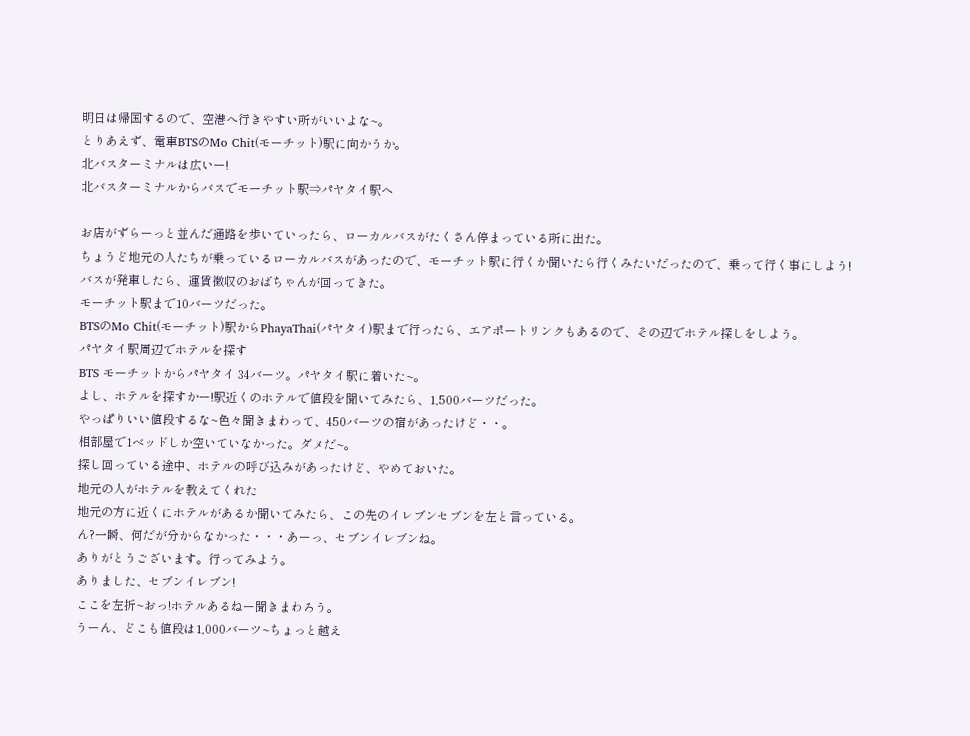明日は帰国するので、空港へ行きやすい所がいいよな~。
とりあえず、電車BTSのMo Chit(モーチット)駅に向かうか。
北バスターミナルは広いー!
北バスターミナルからバスでモーチット駅⇒パヤタイ駅へ

お店がずらーっと並んだ通路を歩いていったら、ローカルバスがたくさん停まっている所に出た。
ちょうど地元の人たちが乗っているローカルバスがあったので、モーチット駅に行くか聞いたら行くみたいだったので、乗って行く事にしよう!
バスが発車したら、運賃徴収のおばちゃんが回ってきた。
モーチット駅まで10バーツだった。
BTSのMo Chit(モーチット)駅からPhayaThai(パヤタイ)駅まで行ったら、エアポートリンクもあるので、その辺でホテル探しをしよう。
パヤタイ駅周辺でホテルを探す
BTS モーチットからパヤタイ 34バーツ。パヤタイ駅に着いた~。
よし、ホテルを探すかー!駅近くのホテルで値段を聞いてみたら、1,500バーツだった。
やっぱりいい値段するな~色々聞きまわって、450バーツの宿があったけど・・。
相部屋で1ベッドしか空いていなかった。ダメだ~。
探し回っている途中、ホテルの呼び込みがあったけど、やめておいた。
地元の人がホテルを教えてくれた
地元の方に近くにホテルがあるか聞いてみたら、この先のイレブンセブンを左と言っている。
ん?一瞬、何だが分からなかった・・・あーっ、セブンイレブンね。
ありがとうございます。行ってみよう。
ありました、セブンイレブン!
ここを左折~おっ!ホテルあるねー聞きまわろう。
うーん、どこも値段は1,000バーツ~ちょっと越え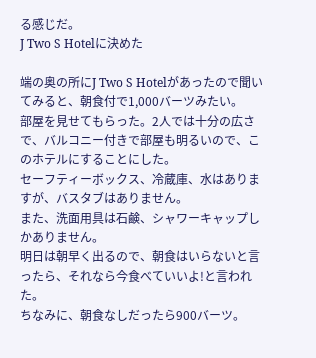る感じだ。
J Two S Hotelに決めた

端の奥の所にJ Two S Hotelがあったので聞いてみると、朝食付で1,000バーツみたい。
部屋を見せてもらった。2人では十分の広さで、バルコニー付きで部屋も明るいので、このホテルにすることにした。
セーフティーボックス、冷蔵庫、水はありますが、バスタブはありません。
また、洗面用具は石鹸、シャワーキャップしかありません。
明日は朝早く出るので、朝食はいらないと言ったら、それなら今食べていいよ!と言われた。
ちなみに、朝食なしだったら900バーツ。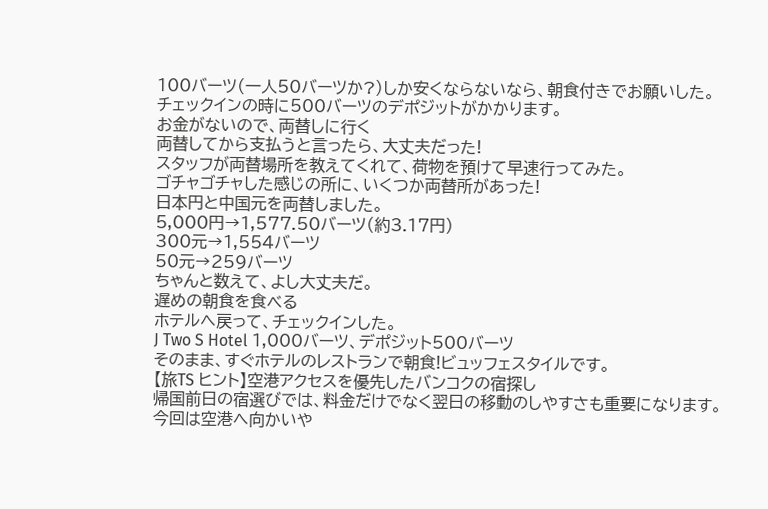100バーツ(一人50バーツか?)しか安くならないなら、朝食付きでお願いした。
チェックインの時に500バーツのデポジットがかかります。
お金がないので、両替しに行く
両替してから支払うと言ったら、大丈夫だった!
スタッフが両替場所を教えてくれて、荷物を預けて早速行ってみた。
ゴチャゴチャした感じの所に、いくつか両替所があった!
日本円と中国元を両替しました。
5,000円→1,577.50バーツ(約3.17円)
300元→1,554バーツ
50元→259バーツ
ちゃんと数えて、よし大丈夫だ。
遅めの朝食を食べる
ホテルへ戻って、チェックインした。
J Two S Hotel 1,000バーツ、デポジット500バーツ
そのまま、すぐホテルのレストランで朝食!ビュッフェスタイルです。
【旅TS ヒント】空港アクセスを優先したバンコクの宿探し
帰国前日の宿選びでは、料金だけでなく翌日の移動のしやすさも重要になります。
今回は空港へ向かいや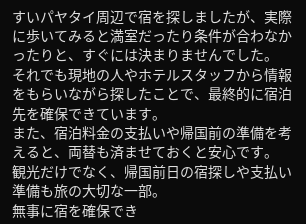すいパヤタイ周辺で宿を探しましたが、実際に歩いてみると満室だったり条件が合わなかったりと、すぐには決まりませんでした。
それでも現地の人やホテルスタッフから情報をもらいながら探したことで、最終的に宿泊先を確保できています。
また、宿泊料金の支払いや帰国前の準備を考えると、両替も済ませておくと安心です。
観光だけでなく、帰国前日の宿探しや支払い準備も旅の大切な一部。
無事に宿を確保でき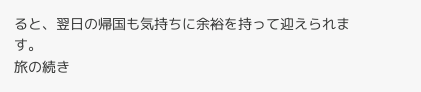ると、翌日の帰国も気持ちに余裕を持って迎えられます。
旅の続き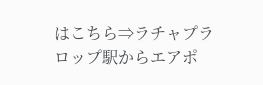はこちら⇒ラチャプラロップ駅からエアポ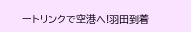ートリンクで空港へ!羽田到着